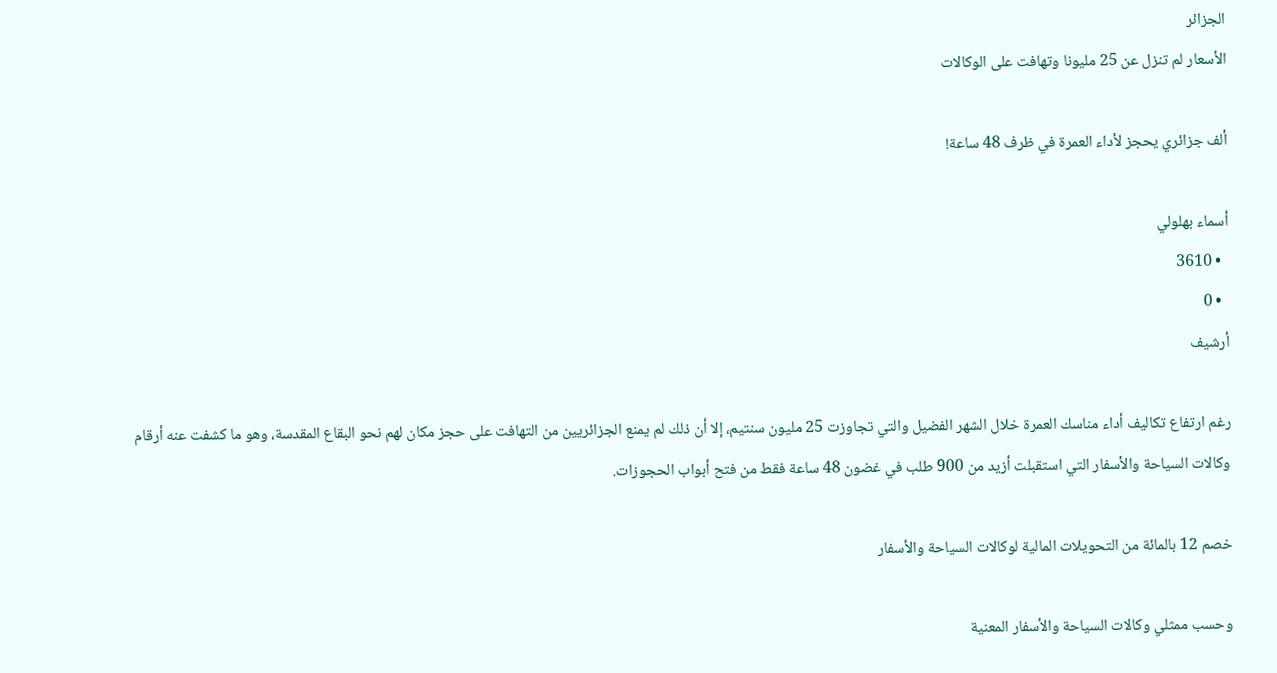الجزائر
الأسعار لم تنزل عن 25 مليونا وتهافت على الوكالات

ألف جزائري يحجز لأداء العمرة في ظرف 48 ساعة!

أسماء بهلولي
  • 3610
  • 0
أرشيف

رغم ارتفاع تكاليف أداء مناسك العمرة خلال الشهر الفضيل والتي تجاوزت 25 مليون سنتيم، إلا أن ذلك لم يمنع الجزائريين من التهافت على حجز مكان لهم نحو البقاع المقدسة، وهو ما كشفت عنه أرقام وكالات السياحة والأسفار التي استقبلت أزيد من 900 طلب في غضون 48 ساعة فقط من فتح أبواب الحجوزات.

خصم 12 بالمائة من التحويلات المالية لوكالات السياحة والأسفار

وحسب ممثلي وكالات السياحة والأسفار المعنية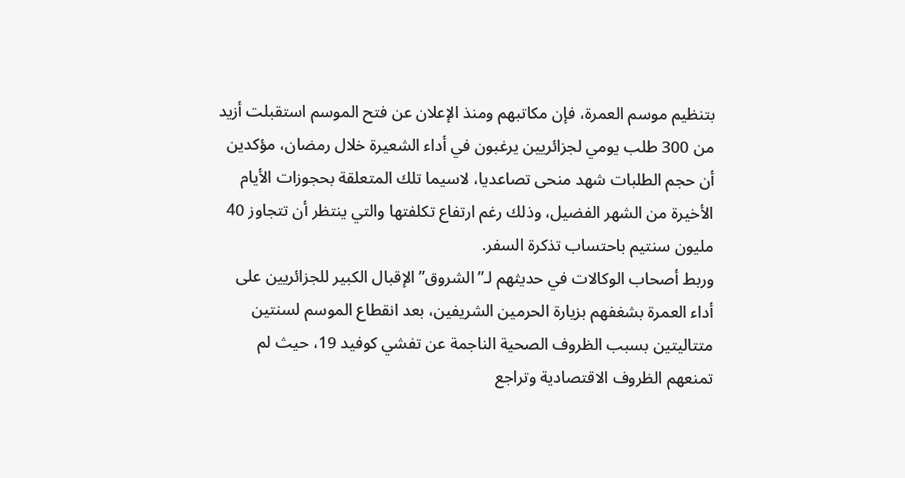بتنظيم موسم العمرة، فإن مكاتبهم ومنذ الإعلان عن فتح الموسم استقبلت أزيد من 300 طلب يومي لجزائريين يرغبون في أداء الشعيرة خلال رمضان، مؤكدين أن حجم الطلبات شهد منحى تصاعديا، لاسيما تلك المتعلقة بحجوزات الأيام الأخيرة من الشهر الفضيل، وذلك رغم ارتفاع تكلفتها والتي ينتظر أن تتجاوز 40 مليون سنتيم باحتساب تذكرة السفر.
وربط أصحاب الوكالات في حديثهم لـ”الشروق” الإقبال الكبير للجزائريين على أداء العمرة بشغفهم بزيارة الحرمين الشريفين، بعد انقطاع الموسم لسنتين متتاليتين بسبب الظروف الصحية الناجمة عن تفشي كوفيد 19، حيث لم تمنعهم الظروف الاقتصادية وتراجع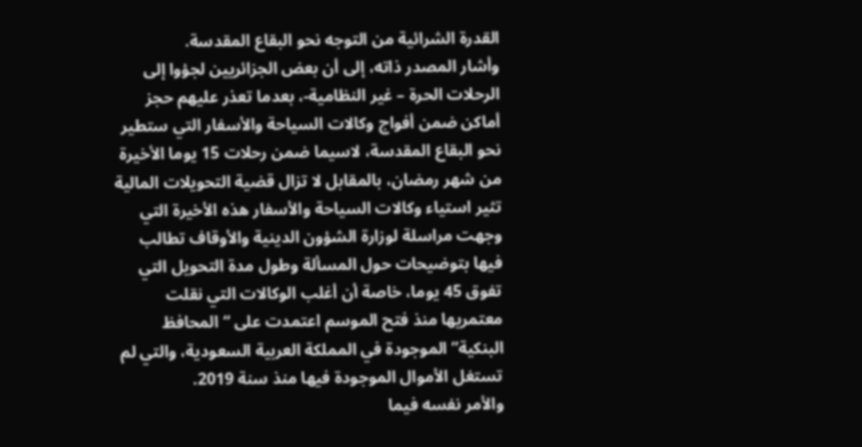القدرة الشرائية من التوجه نحو البقاع المقدسة.
وأشار المصدر ذاته، إلى أن بعض الجزائريين لجؤوا إلى الرحلات الحرة – غير النظامية-، بعدما تعذر عليهم حجز أماكن ضمن أفواج وكالات السياحة والأسفار التي ستطير نحو البقاع المقدسة، لاسيما ضمن رحلات 15 يوما الأخيرة من شهر رمضان، بالمقابل لا تزال قضية التحويلات المالية تثير استياء وكالات السياحة والأسفار هذه الأخيرة التي وجهت مراسلة لوزارة الشؤون الدينية والأوقاف تطالب فيها بتوضيحات حول المسألة وطول مدة التحويل التي تفوق 45 يوما، خاصة أن أغلب الوكالات التي نقلت معتمريها منذ فتح الموسم اعتمدت على “المحافظ البنكية” الموجودة في المملكة العربية السعودية، والتي لم تستغل الأموال الموجودة فيها منذ سنة 2019.
والأمر نفسه فيما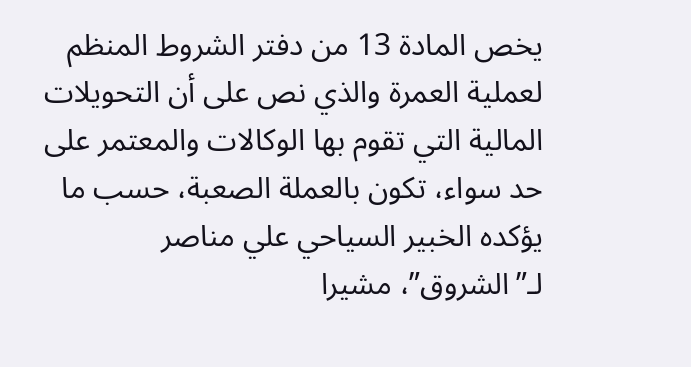يخص المادة 13 من دفتر الشروط المنظم لعملية العمرة والذي نص على أن التحويلات المالية التي تقوم بها الوكالات والمعتمر على حد سواء، تكون بالعملة الصعبة، حسب ما يؤكده الخبير السياحي علي مناصر لـ”الشروق”، مشيرا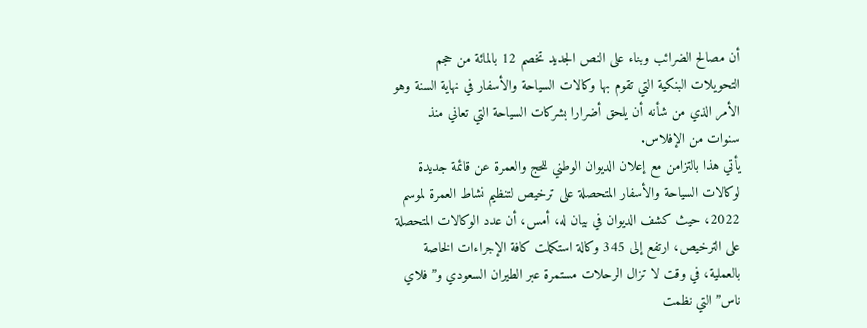أن مصالح الضرائب وبناء على النص الجديد تخصم 12 بالمائة من حجم التحويلات البنكية التي تقوم بها وكالات السياحة والأسفار في نهاية السنة وهو الأمر الذي من شأنه أن يلحق أضرارا بشركات السياحة التي تعاني منذ سنوات من الإفلاس.
يأتي هذا بالتزامن مع إعلان الديوان الوطني للحج والعمرة عن قائمة جديدة لوكالات السياحة والأسفار المتحصلة على ترخيص لتنظيم نشاط العمرة لموسم 2022، حيث كشف الديوان في بيان له، أمس، أن عدد الوكالات المتحصلة على الترخيص، ارتفع إلى 345 وكالة استكملت كافة الإجراءات الخاصة بالعملية، في وقت لا تزال الرحلات مستمرة عبر الطيران السعودي و”فلاي ناس” التي نظمت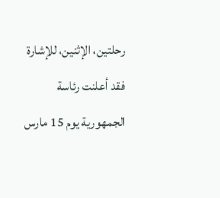رحلتين، الإثنين، للإشارة فقد أعلنت رئاسة الجمهورية يوم 15 مارس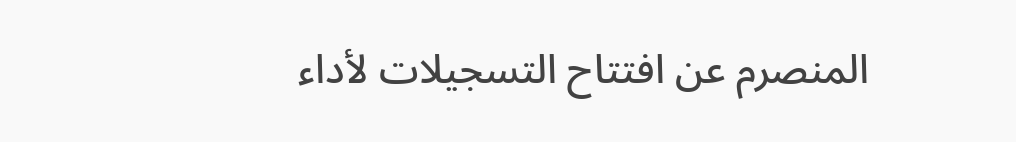المنصرم عن افتتاح التسجيلات لأداء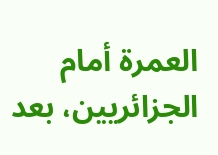العمرة أمام الجزائريين، بعد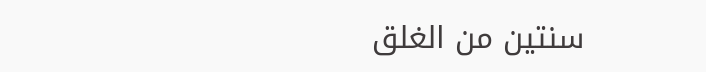سنتين من الغلق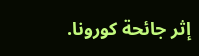إثر جائحة كورونا.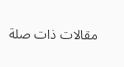مقالات ذات صلة